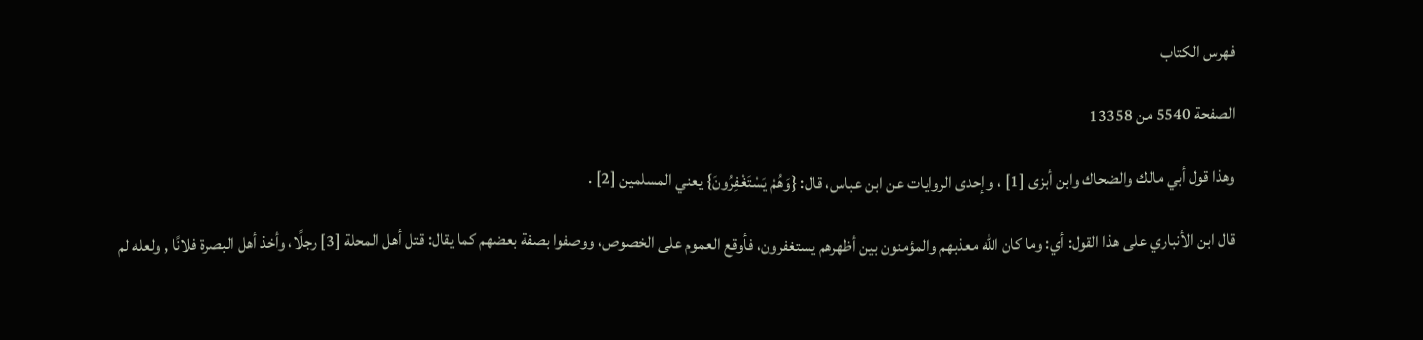فهرس الكتاب

الصفحة 5540 من 13358

وهذا قول أبي مالك والضحاك وابن أبزى [1] ، وإحدى الروايات عن ابن عباس، قال: {وَهُمْ يَسْتَغْفِرُونَ} يعني المسلمين [2] .

قال ابن الأنباري على هذا القول: أي: وما كان الله معذبهم والمؤمنون بين أظهرهم يستغفرون، فأوقع العموم على الخصوص، ووصفوا بصفة بعضهم كما يقال: قتل أهل المحلة [3] رجلًا، وأخذ أهل البصرة فلانًا , ولعله لم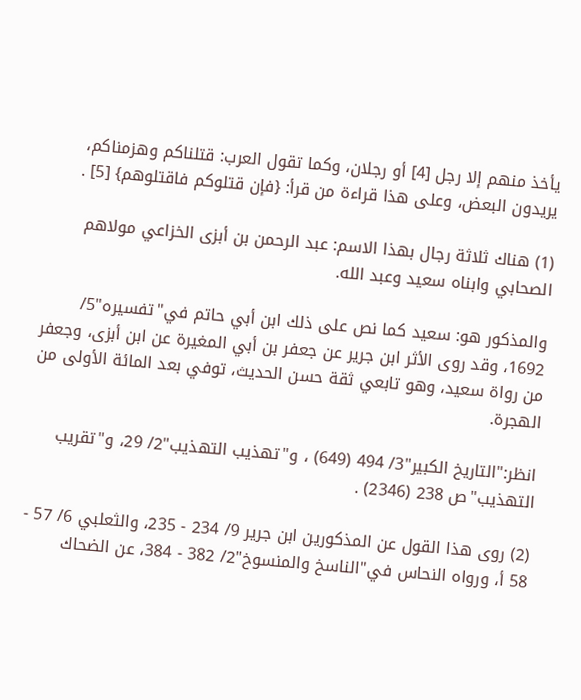يأخذ منهم إلا رجل [4] أو رجلان، وكما تقول العرب: قتلناكم وهزمناكم، يريدون البعض، وعلى هذا قراءة من قرأ: {فإن قتلوكم فاقتلوهم} [5] .

(1) هناك ثلاثة رجال بهذا الاسم: عبد الرحمن بن أبزى الخزاعي مولاهم الصحابي وابناه سعيد وعبد الله.

والمذكور هو: سعيد كما نص على ذلك ابن أبي حاتم في"تفسيره"5/ 1692، وقد روى الأثر ابن جرير عن جعفر بن أبي المغيرة عن ابن أبزى، وجعفر من رواة سعيد، وهو تابعي ثقة حسن الحديث، توفي بعد المائة الأولى من الهجرة.

انظر:"التاريخ الكبير"3/ 494 (649) ، و"تهذيب التهذيب"2/ 29، و"تقريب التهذيب"ص 238 (2346) .

(2) روى هذا القول عن المذكورين ابن جرير 9/ 234 - 235، والثعلبي 6/ 57 - 58 أ، ورواه النحاس في"الناسخ والمنسوخ"2/ 382 - 384، عن الضحاك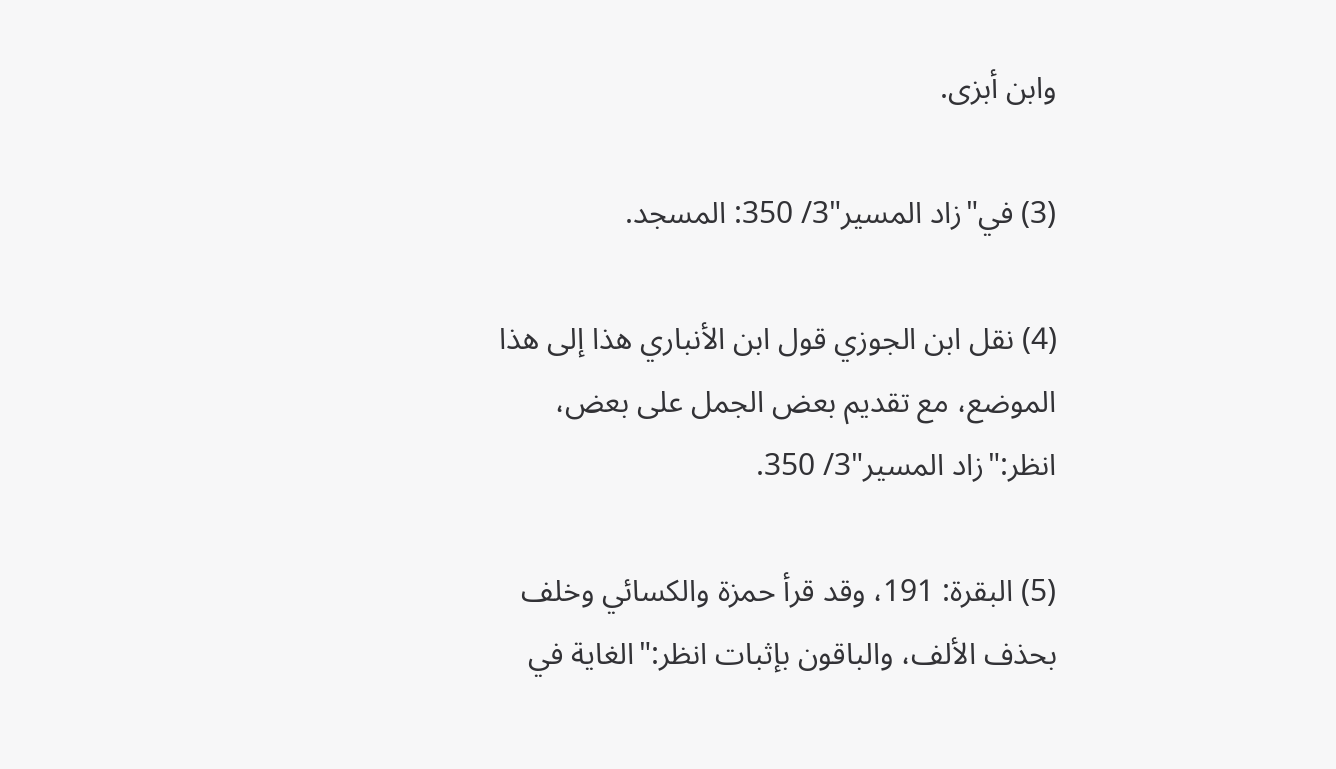وابن أبزى.

(3) في"زاد المسير"3/ 350: المسجد.

(4) نقل ابن الجوزي قول ابن الأنباري هذا إلى هذا الموضع، مع تقديم بعض الجمل على بعض، انظر:"زاد المسير"3/ 350.

(5) البقرة: 191، وقد قرأ حمزة والكسائي وخلف بحذف الألف، والباقون بإثبات انظر:"الغاية في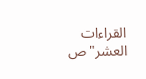القراءات العشر"ص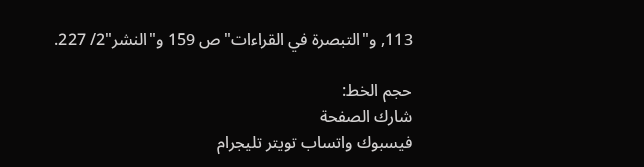113, و"التبصرة في القراءات"ص 159 و"النشر"2/ 227.

حجم الخط:
شارك الصفحة
فيسبوك واتساب تويتر تليجرام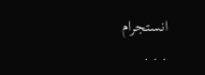انستجرام
. . .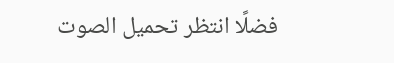فضلًا انتظر تحميل الصوت